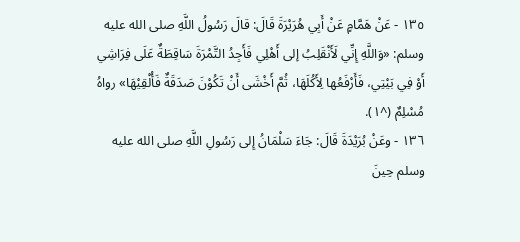١٣٥ - عَنْ هَمَّامٍ عَنْ أَبِي هُرَيْرَةَ قَالَ: قالَ رَسُولُ اللَّهِ صلى الله عليه وسلم: «وَاللَّهِ إِنِّي لَأَنْقَلِبُ إلى أَهْلِي فَأَجِدُ التَّمْرَةَ سَاقِطَةٌ عَلَى فِرَاشِي أَوْ فِي بَيْتِي، فَأَرْفَعُها لِأَكُلَهَا، ثُمَّ أَخْشَى أَنْ تَكُوْنَ صَدَقَةٌ فَأُلْقِيْهَا» رواهُ مُسْلِمٌ (^١).
١٣٦ - وعَنْ بُرَيْدَةَ قَالَ: جَاءَ سَلْمَانُ إِلى رَسُولِ اللَّهِ صلى الله عليه وسلم حِينَ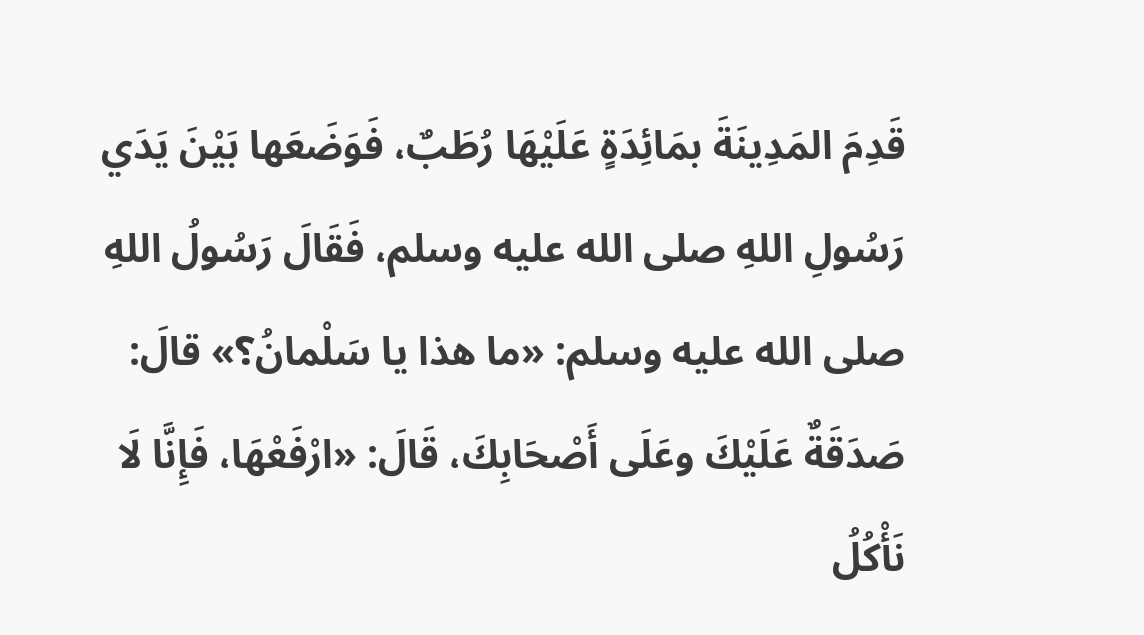قَدِمَ المَدِينَةَ بمَائِدَةٍ عَلَيْهَا رُطَبٌ، فَوَضَعَها بَيْنَ يَدَي رَسُولِ اللهِ صلى الله عليه وسلم، فَقَالَ رَسُولُ اللهِ صلى الله عليه وسلم: «ما هذا يا سَلْمانُ؟» قالَ: صَدَقَةٌ عَلَيْكَ وعَلَى أَصْحَابِكَ، قَالَ: «ارْفَعْهَا، فَإِنَّا لَا نَأْكُلُ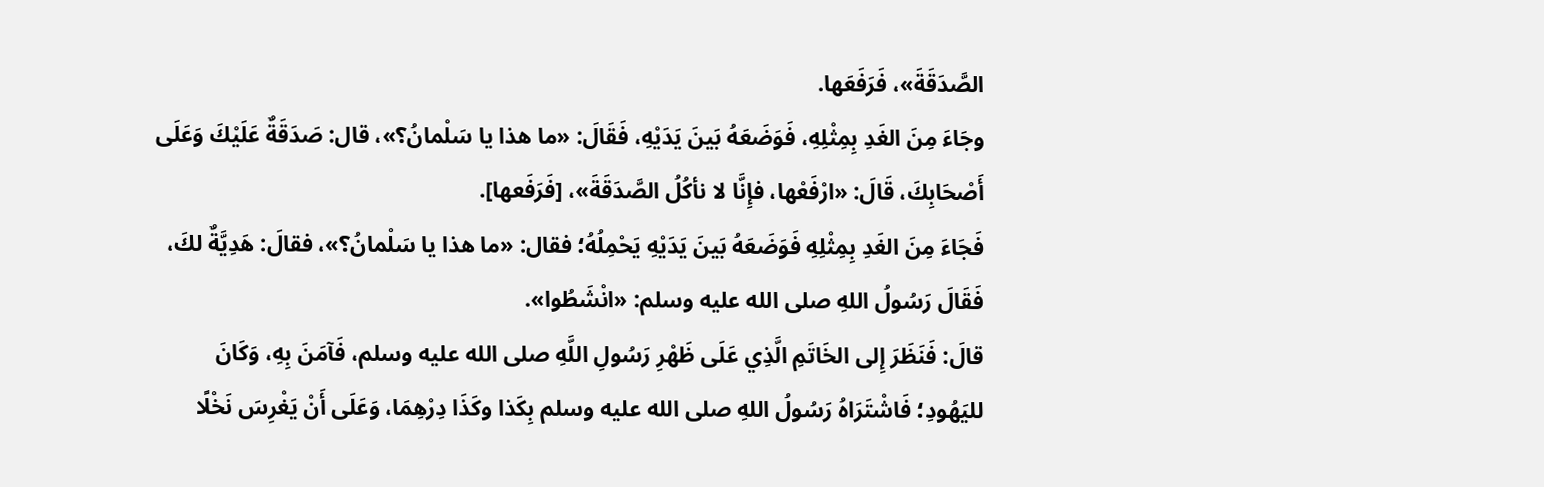الصَّدَقَةَ»، فَرَفَعَها.
وجَاءَ مِنَ الغَدِ بِمِثْلِهِ، فَوَضَعَهُ بَينَ يَدَيْهِ، فَقَالَ: «ما هذا يا سَلْمانُ؟»، قال: صَدَقَةٌ عَلَيْكَ وَعَلَى أَصْحَابِكَ، قَالَ: «ارْفَعْها، فإِنَّا لا نأكُلُ الصَّدَقَةَ»، [فَرَفَعها].
فَجَاءَ مِنَ الغَدِ بِمِثْلِهِ فَوَضَعَهُ بَينَ يَدَيْهِ يَحْمِلُهُ؛ فقال: «ما هذا يا سَلْمانُ؟»، فقالَ: هَدِيَّةٌ لكَ، فَقَالَ رَسُولُ اللهِ صلى الله عليه وسلم: «انْشَطُوا».
قالَ: فَنَظَرَ إِلى الخَاتَمِ الَّذِي عَلَى ظَهْرِ رَسُولِ اللَّهِ صلى الله عليه وسلم، فَآمَنَ بِهِ، وَكَانَ لليَهُودِ؛ فَاشْتَرَاهُ رَسُولُ اللهِ صلى الله عليه وسلم بِكَذا وكَذَا دِرْهِمَا، وَعَلَى أَنْ يَغْرِسَ نَخْلًا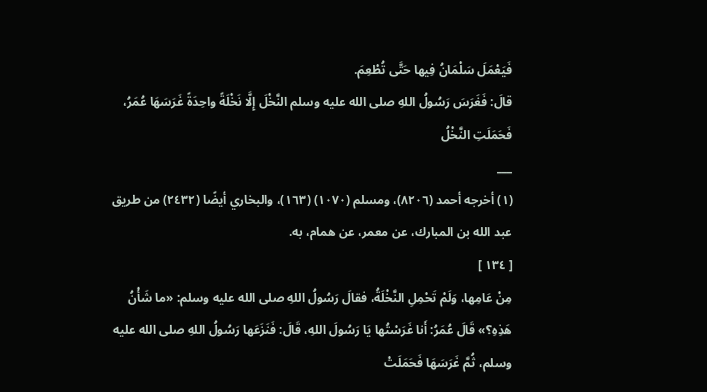فَيَعْمَلَ سَلْمَانُ فِيها حَتَّى تُطْعِمَ.
قالَ: فَغَرَسَ رَسُولُ اللهِ صلى الله عليه وسلم النَّخْلَ إِلَّا نَخْلَةً واحِدَةً غَرَسَهَا عُمَرُ، فَحَمَلَتِ النَّخْلُ
___
(١) أخرجه أحمد (٨٢٠٦)، ومسلم (١٠٧٠) (١٦٣)، والبخاري أيضًا (٢٤٣٢) من طريق عبد الله بن المبارك، عن معمر، عن همام، به.
[ ١٣٤ ]
مِنْ عَامِها، وَلَمْ تَحْمِلِ النَّخْلَةُ، فقالَ رَسُولُ اللهِ صلى الله عليه وسلم: «ما شَأْنُ هَذِهِ؟» قَالَ عُمَرُ: أَنا غَرَسْتُها يَا رَسُولَ اللهِ، قَالَ: فَنَزَعَها رَسُولُ اللهِ صلى الله عليه وسلم، ثُمَّ غَرَسَهَا فَحَمَلَتْ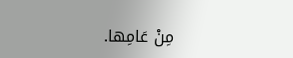مِنْ عَامِها.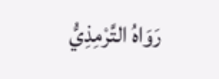رَوَاهُ التَّرْمِذِيُّ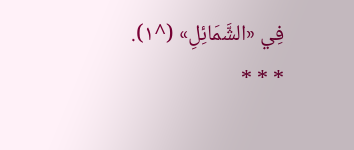فِي «الشَّمَائِلِ» (^١).
* * *